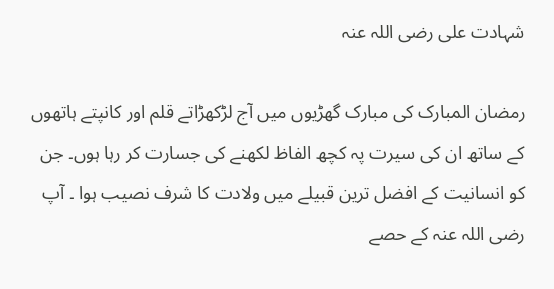شہادت علی رضی اللہ عنہ

رمضان المبارک کی مبارک گھڑیوں میں آج لڑکھڑاتے قلم اور کانپتے ہاتھوں کے ساتھ ان کی سیرت پہ کچھ الفاظ لکھنے کی جسارت کر رہا ہوں۔ جن کو انسانیت کے افضل ترین قبیلے میں ولادت کا شرف نصیب ہوا ۔ آپ رضی اللہ عنہ کے حصے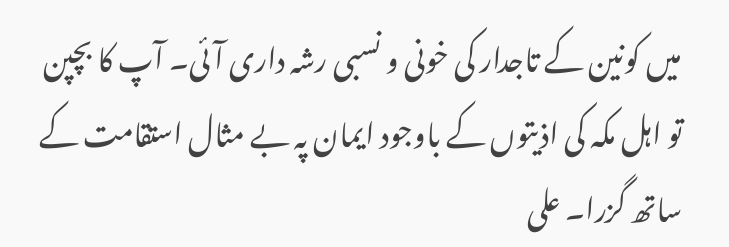میں کونین کے تاجدار کی خونی و نسبی رشہ داری آئی۔ آپ کا بچپن تو اہل مکہ کی اذیتوں کے باوجود ایمان پہ بے مثال استقامت کے ساتھ گزرا۔ علی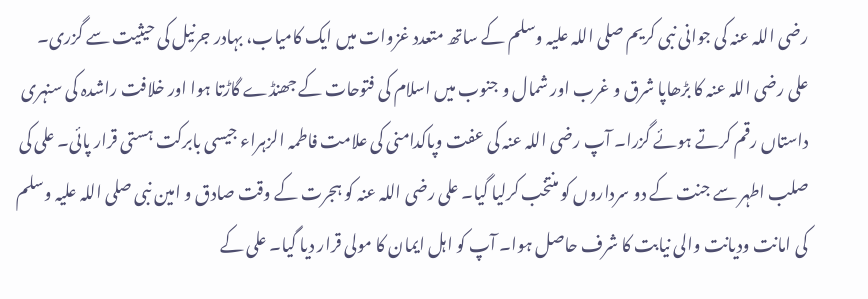رضی اللہ عنہ کی جوانی نبی کریم صلی اللہ علیہ وسلم کے ساتھ متعدد غزوات میں ایک کامیاب، بہادر جرنیل کی حیثیت سے گزری۔ علی رضی اللہ عنہ کا بڑھاپا شرق و غرب اور شمال و جنوب میں اسلام کی فتوحات کے جھنڈے گاڑتا ہوا اور خلافت راشدہ کی سنہری داستاں رقم کرتے ہوئے گزرا۔ آپ رضی اللہ عنہ کی عفت وپاکدامنی کی علامت فاطمہ الزہراء جیسی بابرکت ہستی قرار پائی۔ علی کی صلب اطہر سے جنت کے دو سرداروں کو منتخب کرلیا گیا۔ علی رضی اللہ عنہ کو ہجرت کے وقت صادق و امین نبی صلی اللہ علیہ وسلم کی امانت ودیانت والی نیابت کا شرف حاصل ہوا۔ آپ کو اہل ایمان کا مولی قرار دیا گیا۔ علی کے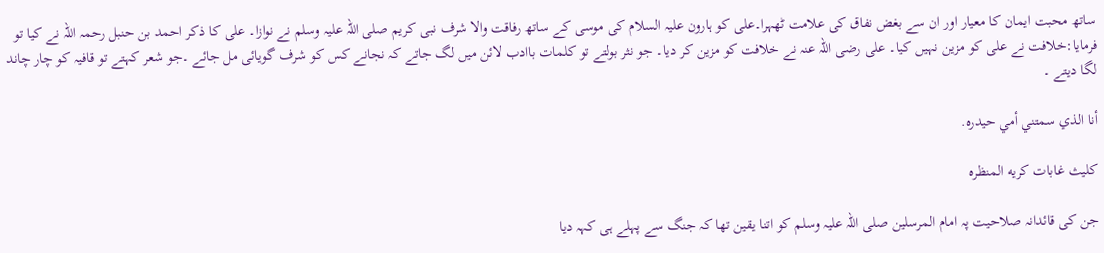ساتھ محبت ایمان کا معیار اور ان سے بغض نفاق کی علامت ٹھہرا۔علی کو ہارون علیہ السلام کی موسی کے ساتھ رفاقت والا شرف نبی کریم صلی اللہ علیہ وسلم نے نوازا۔ علی کا ذکر احمد بن حنبل رحمہ اللہ نے کیا تو فرمایا:خلافت نے علی کو مزین نہیں کیا۔ علی رضی اللہ عنہ نے خلافت کو مزین کر دیا۔ جو نثر بولتے تو کلمات باادب لائن میں لگ جاتے کہ نجانے کس کو شرف گویائی مل جائے ۔جو شعر کہتے تو قافیہ کو چار چاند لگا دیتے ۔

أنا الذي سمتني أمي حيدره.

كليث غابات كريه المنظره

جن کی قائدانہ صلاحیت پہ امام المرسلین صلی اللہ علیہ وسلم کو اتنا یقین تھا کہ جنگ سے پہلے ہی کہہ دیا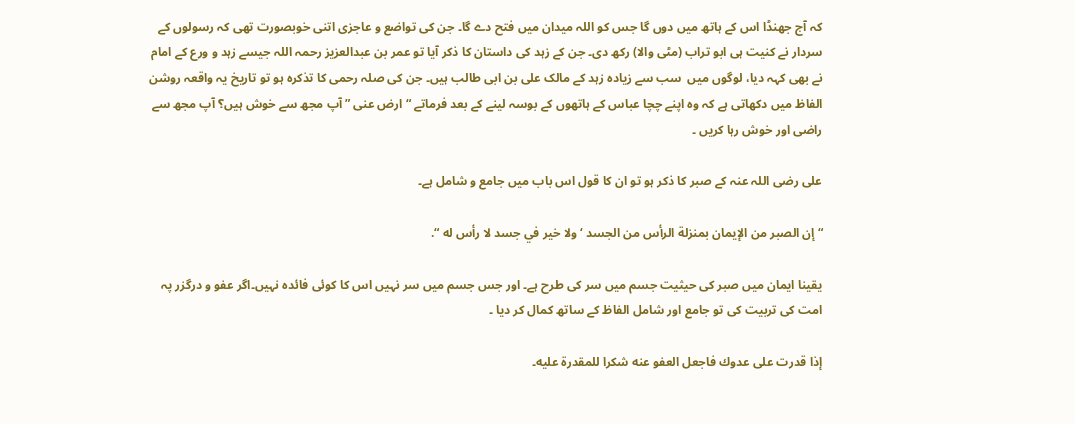کہ آج جھنڈا اس کے ہاتھ میں دوں گا جس کو اللہ میدان میں فتح دے گا۔ جن کی تواضع و عاجزی اتنی خوبصورت تھی کہ رسولوں کے سردار نے کنیت ہی ابو تراب (مٹی والا) رکھ دی۔ جن کے زہد کی داستان کا ذکر آیا تو عمر بن عبدالعزیز رحمہ اللہ جیسے زہد و ورع کے امام نے بھی کہہ دیا، لوگوں میں  سب سے زیادہ زہد کے مالک علی بن ابی طالب ہیں۔ جن کی صلہ رحمی کا تذکرہ ہو تو تاریخ یہ واقعہ روشن الفاظ میں دکھاتی ہے کہ وہ اپنے چچا عباس کے ہاتھوں کے بوسہ لینے کے بعد فرماتے “ارض عنی ” آپ مجھ سے خوش ہیں؟ آپ مجھ سے راضی اور خوش رہا کریں ۔

علی رضی اللہ عنہ کے صبر کا ذکر ہو تو ان کا قول اس باب میں جامع و شامل ہے۔

“إن الصبر من الإيمان بمنزلة الرأس من الجسد ‘ ولا خير في جسد لا رأس له “.

یقینا ایمان میں صبر کی حیثیت جسم میں سر کی طرح ہے۔ اور جس جسم میں سر نہیں اس کا کوئی فائدہ نہیں۔اگر عفو و درگزر پہ امت کی تربیت کی تو جامع اور شامل الفاظ کے ساتھ کمال کر دیا ۔

إذا قدرت على عدوك فاجعل العفو عنه شكرا للمقدرة عليه۔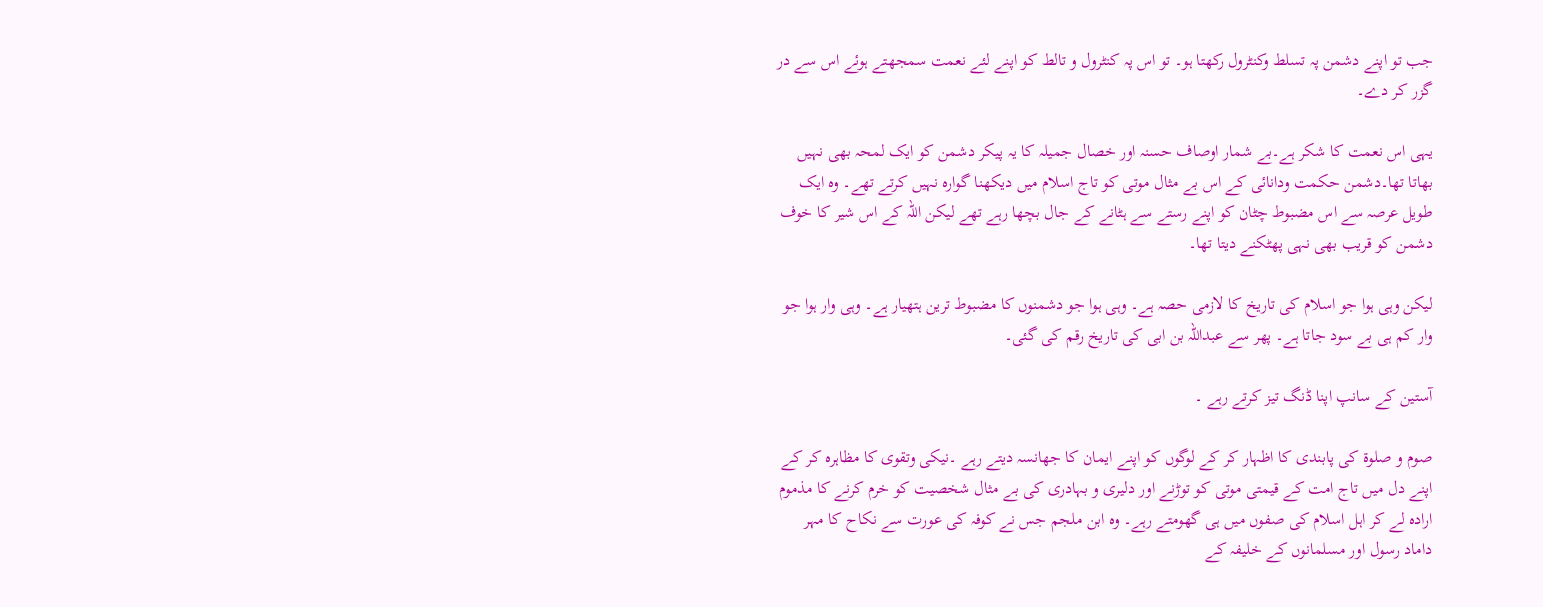جب تو اپنے دشمن پہ تسلط وکنٹرول رکھتا ہو۔ تو اس پہ کنٹرول و تالط کو اپنے لئے نعمت سمجھتے ہوئے اس سے در گزر کر دے۔

یہی اس نعمت کا شکر ہے۔بے شمار اوصاف حسنہ اور خصال جمیلہ کا یہ پیکر دشمن کو ایک لمحہ بھی نہیں بھاتا تھا۔دشمن حکمت ودانائی کے اس بے مثال موتی کو تاج اسلام میں دیکھنا گوارہ نہیں کرتے تھے۔ وہ ایک طویل عرصہ سے اس مضبوط چٹان کو اپنے رستے سے ہٹانے کے جال بچھا رہے تھے لیکن اللہ کے اس شیر کا خوف دشمن کو قریب بھی نہی پھٹکنے دیتا تھا۔

لیکن وہی ہوا جو اسلام کی تاریخ کا لازمی حصہ ہے۔ وہی ہوا جو دشمنوں کا مضبوط ترین ہتھیار ہے۔ وہی وار ہوا جو وار کم ہی بے سود جاتا ہے۔ پھر سے عبداللہ بن ابی کی تاریخ رقم کی گئی۔

آستین کے سانپ اپنا ڈنگ تیز کرتے رہے ۔

صوم و صلوۃ کی پابندی کا اظہار کر کے لوگوں کو اپنے ایمان کا جھانسہ دیتے رہے ۔نیکی وتقوی کا مظاہرہ کر کے اپنے دل میں تاج امت کے قیمتی موتی کو توڑنے اور دلیری و بہادری کی بے مثال شخصیت کو خرم کرنے کا مذموم ارادہ لے کر اہل اسلام کی صفوں میں ہی گھومتے رہے۔ وہ ابن ملجم جس نے کوفہ کی عورت سے نکاح کا مہر داماد رسول اور مسلمانوں کے خلیفہ کے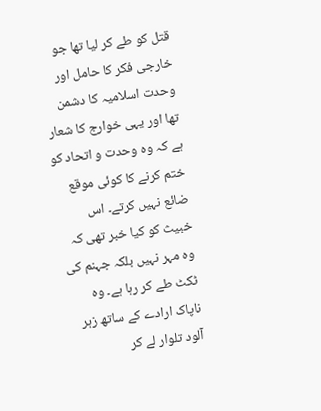قتل کو طے کر لیا تھا جو خارجی فکر کا حامل اور وحدت اسلامیہ کا دشمن  تھا اور یہی خوارج کا شعار ہے کہ وہ وحدت و اتحاد کو ختم کرنے کا کوئی موقع ضائع نہیں کرتے۔ اس خبیث کو کیا خبر تھی کہ وہ مہر نہیں بلکہ جہنم کی ٹکٹ طے کر رہا ہے۔ وہ ناپاک ارادے کے ساتھ زہر آلود تلوار لے کر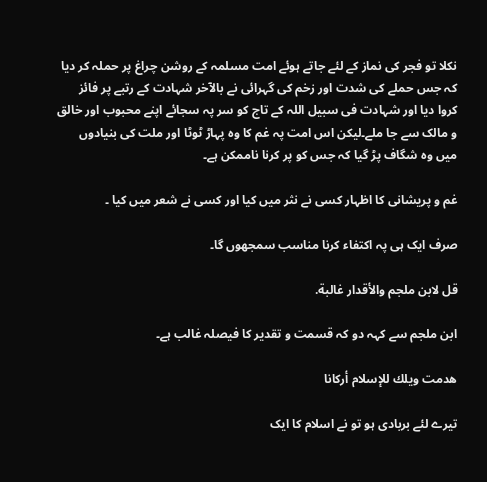نکلا تو فجر کی نماز کے لئے جاتے ہوئے امت مسلمہ کے روشن چراغ پر حملہ کر دیا کہ جس حملے کی شدت اور زخم کی گہرائی نے بالآخر شہادت کے رتبے پر فائز کروا دیا اور شہادت فی سبیل اللہ کے تاج کو سر پہ سجائے اپنے محبوب اور خالق و مالک سے جا ملے۔لیکن اس امت پہ غم کا وہ پہاڑ ٹوٹا اور ملت کی بنیادوں میں وہ شگاف پڑ گیا کہ جس کو پر کرنا ناممکن ہے۔

غم و پریشانی کا اظہار کسی نے نثر میں کیا اور کسی نے شعر میں کیا ۔

صرف ایک ہی پہ اکتفاء کرنا مناسب سمجھوں گا۔

قل لابن ملجم والأقدار غالبة.

ابن ملجم سے کہہ دو کہ قسمت و تقدیر کا فیصلہ غالب ہے۔

هدمت ويلك للإسلام أركانا

تیرے لئے بربادی ہو تو نے اسلام کا ایک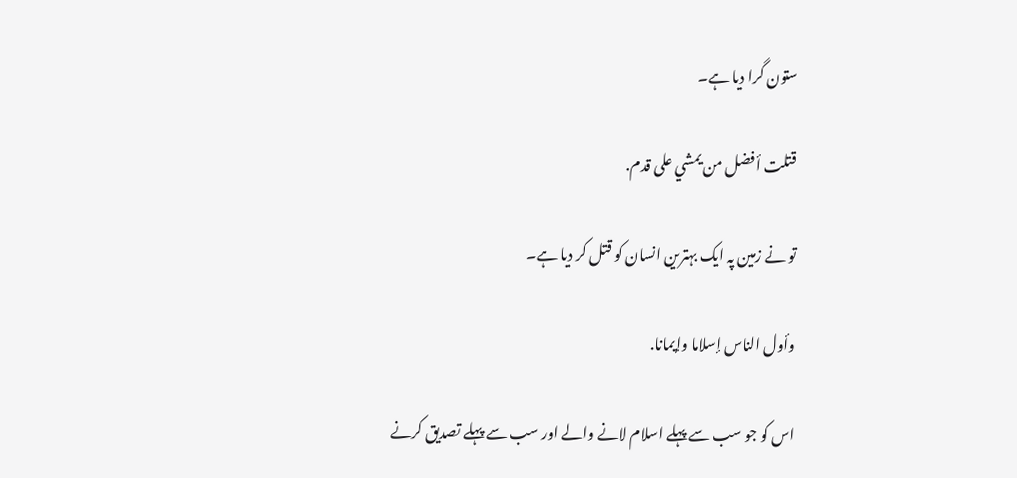ستون گرا دیا ہے۔

قتلت أفضل من يمشي على قدم.

تو نے زمین پہ ایک بہترین انسان کو قتل کر دیا ہے۔

وأول الناس إسلاما وإيمانا.

اس کو جو سب سے پہلے اسلام لانے والے اور سب سے پہلے تصدیق کرنے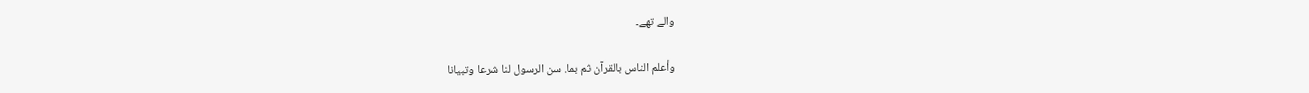والے تھے۔

وأعلم الناس بالقرآن ثم بما. سن الرسول لنا شرعا وتبيانا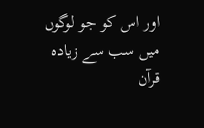اور اس کو جو لوگوں میں سب سے زیادہ قرآن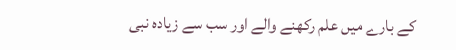کے بارے ميں علم رکھنے والے اور سب سے زیادہ نبی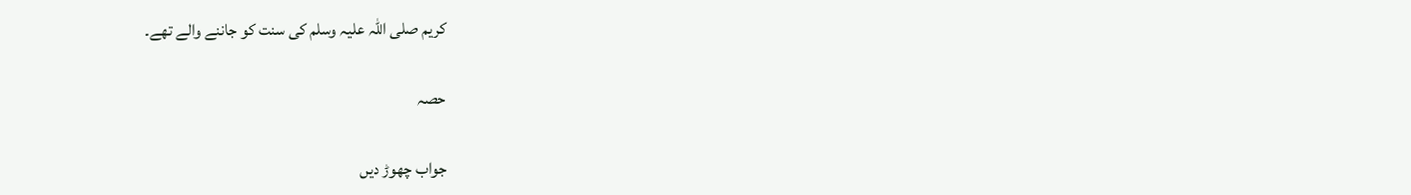کریم صلی اللہ علیہ وسلم کی سنت کو جاننے والے تھے۔

حصہ

جواب چھوڑ دیں